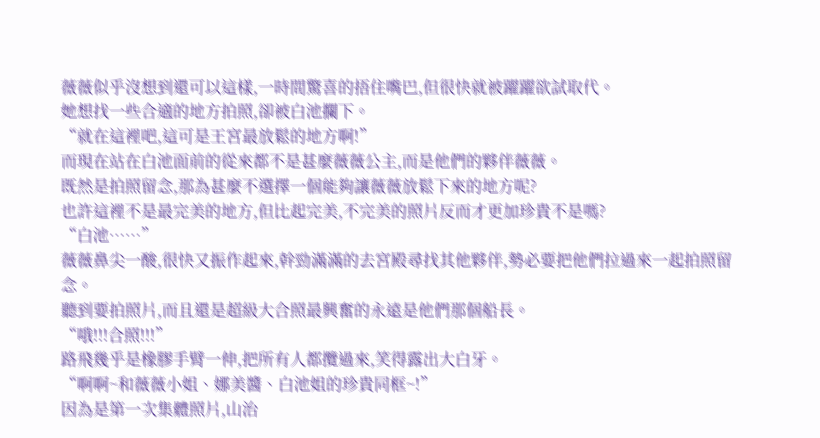薇薇似乎沒想到還可以這樣,一時間驚喜的捂住嘴巴,但很快就被躍躍欲試取代。
她想找一些合適的地方拍照,卻被白池攔下。
“就在這裡吧,這可是王宮最放鬆的地方啊!”
而現在站在白池面前的從來都不是甚麼薇薇公主,而是他們的夥伴薇薇。
既然是拍照留念,那為甚麼不選擇一個能夠讓薇薇放鬆下來的地方呢?
也許這裡不是最完美的地方,但比起完美,不完美的照片反而才更加珍貴不是嗎?
“白池……”
薇薇鼻尖一酸,很快又振作起來,幹勁滿滿的去宮殿尋找其他夥伴,勢必要把他們拉過來一起拍照留念。
聽到要拍照片,而且還是超級大合照最興奮的永遠是他們那個船長。
“哦!!!合照!!!”
路飛幾乎是橡膠手臂一伸,把所有人都攬過來,笑得露出大白牙。
“啊啊~和薇薇小姐、娜美醬、白池姐的珍貴同框~!”
因為是第一次集體照片,山治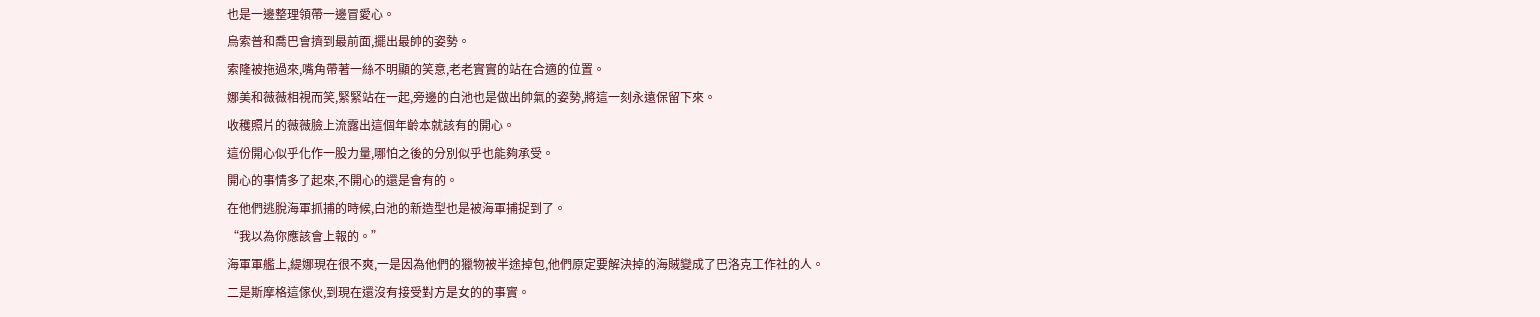也是一邊整理領帶一邊冒愛心。
烏索普和喬巴會擠到最前面,擺出最帥的姿勢。
索隆被拖過來,嘴角帶著一絲不明顯的笑意,老老實實的站在合適的位置。
娜美和薇薇相視而笑,緊緊站在一起,旁邊的白池也是做出帥氣的姿勢,將這一刻永遠保留下來。
收穫照片的薇薇臉上流露出這個年齡本就該有的開心。
這份開心似乎化作一股力量,哪怕之後的分別似乎也能夠承受。
開心的事情多了起來,不開心的還是會有的。
在他們逃脫海軍抓捕的時候,白池的新造型也是被海軍捕捉到了。
“我以為你應該會上報的。”
海軍軍艦上,緹娜現在很不爽,一是因為他們的獵物被半途掉包,他們原定要解決掉的海賊變成了巴洛克工作社的人。
二是斯摩格這傢伙,到現在還沒有接受對方是女的的事實。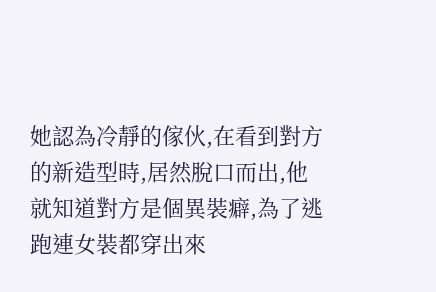她認為冷靜的傢伙,在看到對方的新造型時,居然脫口而出,他就知道對方是個異裝癖,為了逃跑連女裝都穿出來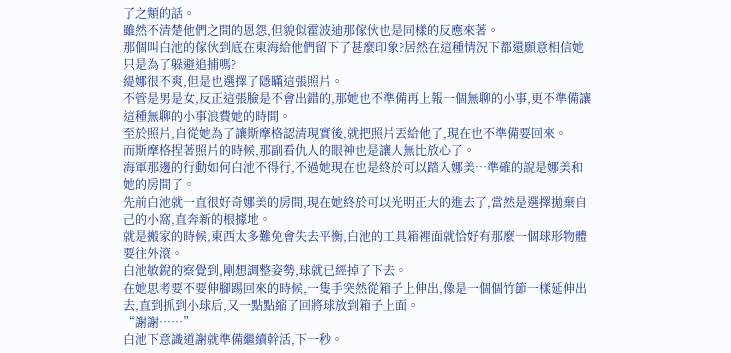了之類的話。
雖然不清楚他們之間的恩怨,但貌似霍波迪那傢伙也是同樣的反應來著。
那個叫白池的傢伙到底在東海給他們留下了甚麼印象?居然在這種情況下都還願意相信她只是為了躲避追捕嗎?
緹娜很不爽,但是也選擇了隱瞞這張照片。
不管是男是女,反正這張臉是不會出錯的,那她也不準備再上報一個無聊的小事,更不準備讓這種無聊的小事浪費她的時間。
至於照片,自從她為了讓斯摩格認清現實後,就把照片丟給他了,現在也不準備要回來。
而斯摩格捏著照片的時候,那副看仇人的眼神也是讓人無比放心了。
海軍那邊的行動如何白池不得行,不過她現在也是終於可以踏入娜美…準確的說是娜美和她的房間了。
先前白池就一直很好奇娜美的房間,現在她終於可以光明正大的進去了,當然是選擇拋棄自己的小窩,直奔新的根據地。
就是搬家的時候,東西太多難免會失去平衡,白池的工具箱裡面就恰好有那麼一個球形物體要往外滾。
白池敏銳的察覺到,剛想調整姿勢,球就已經掉了下去。
在她思考要不要伸腳踢回來的時候,一隻手突然從箱子上伸出,像是一個個竹節一樣延伸出去,直到抓到小球后,又一點點縮了回將球放到箱子上面。
“謝謝……”
白池下意識道謝就準備繼續幹活,下一秒。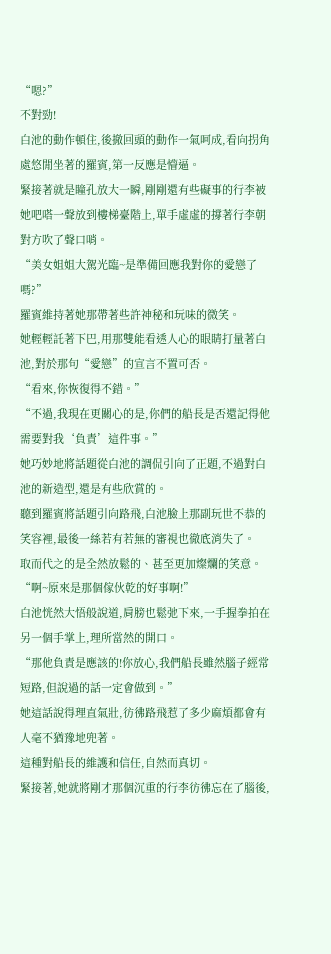“嗯?”
不對勁!
白池的動作頓住,後撤回頭的動作一氣呵成,看向拐角處悠閒坐著的羅賓,第一反應是懵逼。
緊接著就是瞳孔放大一瞬,剛剛還有些礙事的行李被她吧嗒一聲放到樓梯臺階上,單手虛虛的撐著行李朝對方吹了聲口哨。
“美女姐姐大駕光臨~是準備回應我對你的愛戀了嗎?”
羅賓維持著她那帶著些許神秘和玩味的微笑。
她輕輕託著下巴,用那雙能看透人心的眼睛打量著白池,對於那句“愛戀”的宣言不置可否。
“看來,你恢復得不錯。”
“不過,我現在更關心的是,你們的船長是否還記得他需要對我‘負責’這件事。”
她巧妙地將話題從白池的調侃引向了正題,不過對白池的新造型,還是有些欣賞的。
聽到羅賓將話題引向路飛,白池臉上那副玩世不恭的笑容裡,最後一絲若有若無的審視也徹底消失了。
取而代之的是全然放鬆的、甚至更加燦爛的笑意。
“啊~原來是那個傢伙乾的好事啊!”
白池恍然大悟般說道,肩膀也鬆弛下來,一手握拳拍在另一個手掌上,理所當然的開口。
“那他負責是應該的!你放心,我們船長雖然腦子經常短路,但說過的話一定會做到。”
她這話說得理直氣壯,彷彿路飛惹了多少麻煩都會有人毫不猶豫地兜著。
這種對船長的維護和信任,自然而真切。
緊接著,她就將剛才那個沉重的行李彷彿忘在了腦後,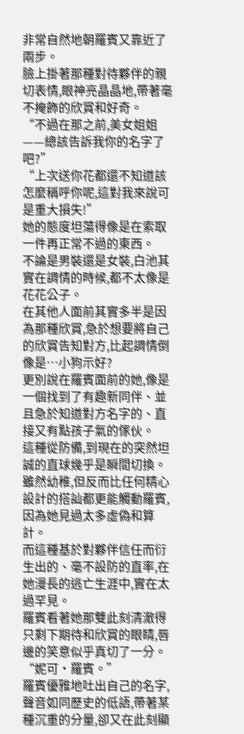非常自然地朝羅賓又靠近了兩步。
臉上掛著那種對待夥伴的親切表情,眼神亮晶晶地,帶著毫不掩飾的欣賞和好奇。
“不過在那之前,美女姐姐——總該告訴我你的名字了吧?”
“上次送你花都還不知道該怎麼稱呼你呢,這對我來說可是重大損失!”
她的態度坦蕩得像是在索取一件再正常不過的東西。
不論是男裝還是女裝,白池其實在調情的時候,都不太像是花花公子。
在其他人面前其實多半是因為那種欣賞,急於想要將自己的欣賞告知對方,比起調情倒像是…小狗示好?
更別說在羅賓面前的她,像是一個找到了有趣新同伴、並且急於知道對方名字的、直接又有點孩子氣的傢伙。
這種從防備,到現在的突然坦誠的直球幾乎是瞬間切換。
雖然幼稚,但反而比任何精心設計的搭訕都更能觸動羅賓,因為她見過太多虛偽和算計。
而這種基於對夥伴信任而衍生出的、毫不設防的直率,在她漫長的逃亡生涯中,實在太過罕見。
羅賓看著她那雙此刻清澈得只剩下期待和欣賞的眼睛,唇邊的笑意似乎真切了一分。
“妮可·羅賓。”
羅賓優雅地吐出自己的名字,聲音如同歷史的低語,帶著某種沉重的分量,卻又在此刻顯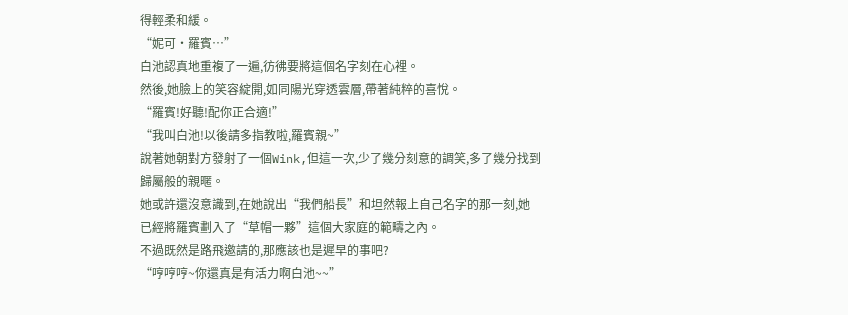得輕柔和緩。
“妮可·羅賓…”
白池認真地重複了一遍,彷彿要將這個名字刻在心裡。
然後,她臉上的笑容綻開,如同陽光穿透雲層,帶著純粹的喜悅。
“羅賓!好聽!配你正合適!”
“我叫白池!以後請多指教啦,羅賓親~”
說著她朝對方發射了一個Wink,但這一次,少了幾分刻意的調笑,多了幾分找到歸屬般的親暱。
她或許還沒意識到,在她說出“我們船長”和坦然報上自己名字的那一刻,她已經將羅賓劃入了“草帽一夥”這個大家庭的範疇之內。
不過既然是路飛邀請的,那應該也是遲早的事吧?
“哼哼哼~你還真是有活力啊白池~~”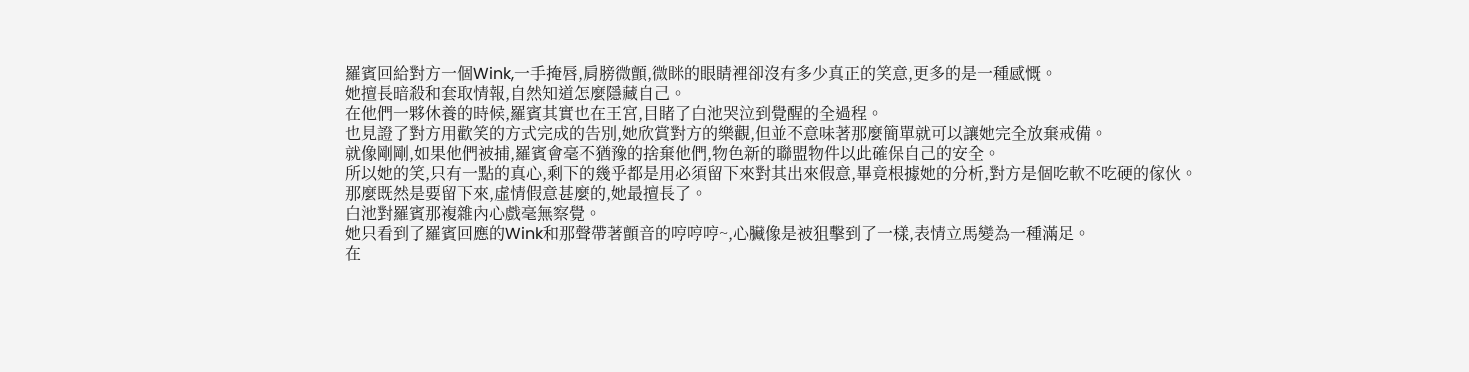羅賓回給對方一個Wink,一手掩唇,肩膀微顫,微眯的眼睛裡卻沒有多少真正的笑意,更多的是一種感慨。
她擅長暗殺和套取情報,自然知道怎麼隱藏自己。
在他們一夥休養的時候,羅賓其實也在王宮,目睹了白池哭泣到覺醒的全過程。
也見證了對方用歡笑的方式完成的告別,她欣賞對方的樂觀,但並不意味著那麼簡單就可以讓她完全放棄戒備。
就像剛剛,如果他們被捕,羅賓會毫不猶豫的捨棄他們,物色新的聯盟物件以此確保自己的安全。
所以她的笑,只有一點的真心,剩下的幾乎都是用必須留下來對其出來假意,畢竟根據她的分析,對方是個吃軟不吃硬的傢伙。
那麼既然是要留下來,虛情假意甚麼的,她最擅長了。
白池對羅賓那複雜內心戲毫無察覺。
她只看到了羅賓回應的Wink和那聲帶著顫音的哼哼哼~,心臟像是被狙擊到了一樣,表情立馬變為一種滿足。
在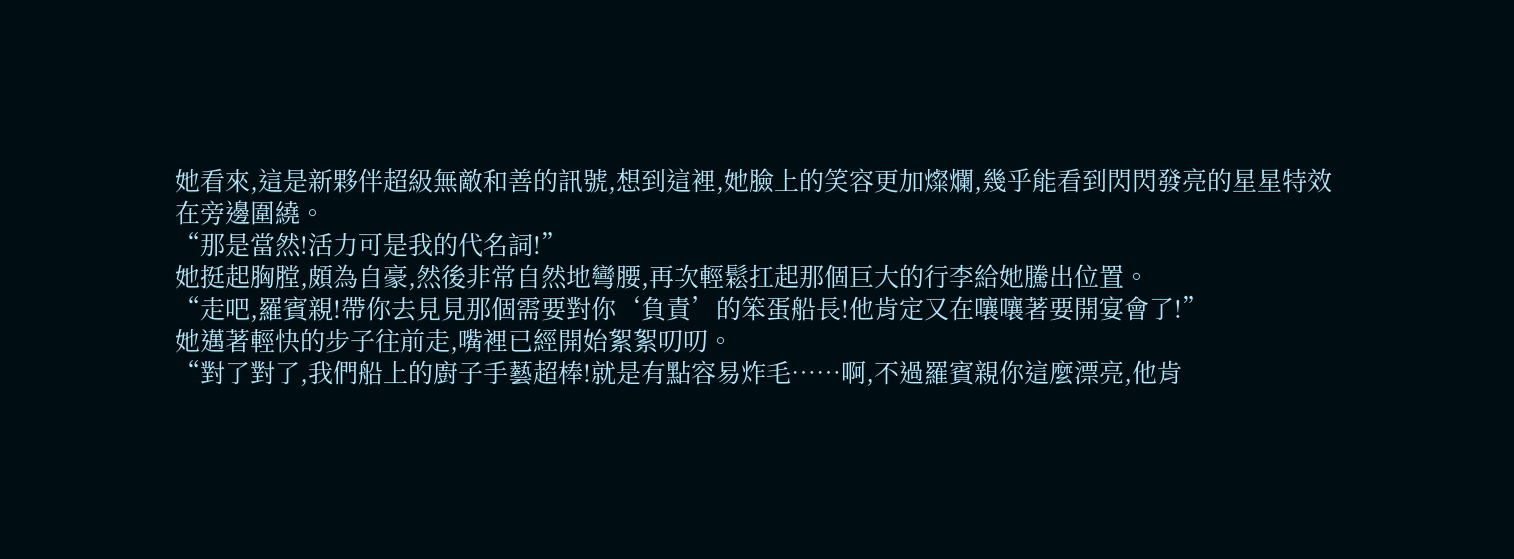她看來,這是新夥伴超級無敵和善的訊號,想到這裡,她臉上的笑容更加燦爛,幾乎能看到閃閃發亮的星星特效在旁邊圍繞。
“那是當然!活力可是我的代名詞!”
她挺起胸膛,頗為自豪,然後非常自然地彎腰,再次輕鬆扛起那個巨大的行李給她騰出位置。
“走吧,羅賓親!帶你去見見那個需要對你‘負責’的笨蛋船長!他肯定又在嚷嚷著要開宴會了!”
她邁著輕快的步子往前走,嘴裡已經開始絮絮叨叨。
“對了對了,我們船上的廚子手藝超棒!就是有點容易炸毛……啊,不過羅賓親你這麼漂亮,他肯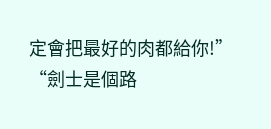定會把最好的肉都給你!”
“劍士是個路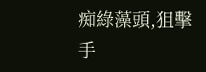痴綠藻頭,狙擊手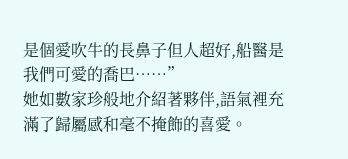是個愛吹牛的長鼻子但人超好,船醫是我們可愛的喬巴……”
她如數家珍般地介紹著夥伴,語氣裡充滿了歸屬感和毫不掩飾的喜愛。